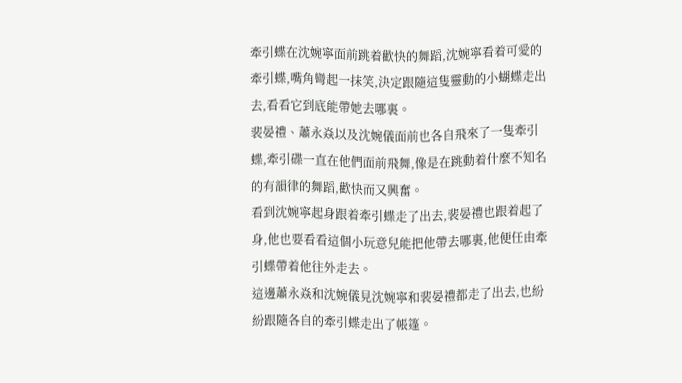牽引蝶在沈婉寧面前跳着歡快的舞蹈,沈婉寧看着可愛的牽引蝶,嘴角彎起一抹笑,決定跟隨這隻靈動的小蝴蝶走出去,看看它到底能帶她去哪裏。
裴晏禮、蕭永焱以及沈婉儀面前也各自飛來了一隻牽引蝶,牽引碟一直在他們面前飛舞,像是在跳動着什麼不知名的有韻律的舞蹈,歡快而又興奮。
看到沈婉寧起身跟着牽引蝶走了出去,裴晏禮也跟着起了身,他也要看看這個小玩意兒能把他帶去哪裏,他便任由牽引蝶帶着他往外走去。
這邊蕭永焱和沈婉儀見沈婉寧和裴晏禮都走了出去,也紛紛跟隨各自的牽引蝶走出了帳篷。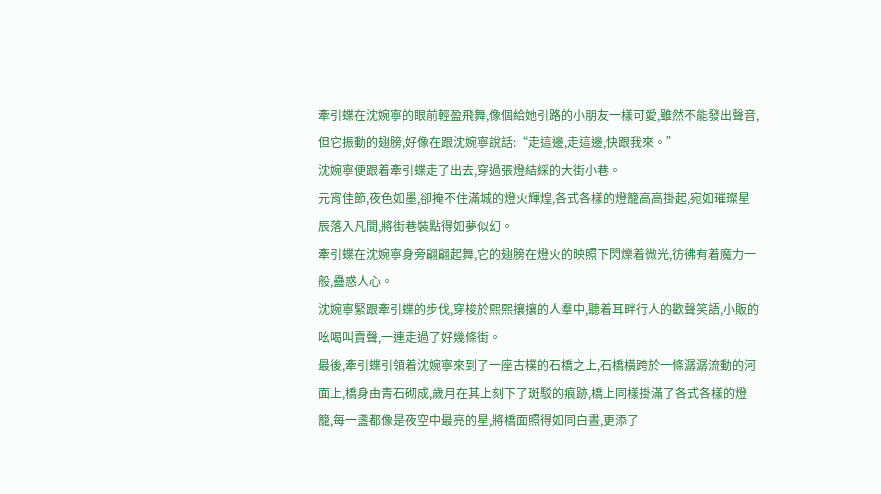牽引蝶在沈婉寧的眼前輕盈飛舞,像個給她引路的小朋友一樣可愛,雖然不能發出聲音,但它振動的翅膀,好像在跟沈婉寧說話:“走這邊,走這邊,快跟我來。”
沈婉寧便跟着牽引蝶走了出去,穿過張燈結綵的大街小巷。
元宵佳節,夜色如墨,卻掩不住滿城的燈火輝煌,各式各樣的燈籠高高掛起,宛如璀璨星辰落入凡間,將街巷裝點得如夢似幻。
牽引蝶在沈婉寧身旁翩翩起舞,它的翅膀在燈火的映照下閃爍着微光,彷彿有着魔力一般,蠱惑人心。
沈婉寧緊跟牽引蝶的步伐,穿梭於熙熙攘攘的人羣中,聽着耳畔行人的歡聲笑語,小販的吆喝叫賣聲,一連走過了好幾條街。
最後,牽引蝶引領着沈婉寧來到了一座古樸的石橋之上,石橋橫跨於一條潺潺流動的河面上,橋身由青石砌成,歲月在其上刻下了斑駁的痕跡,橋上同樣掛滿了各式各樣的燈籠,每一盞都像是夜空中最亮的星,將橋面照得如同白晝,更添了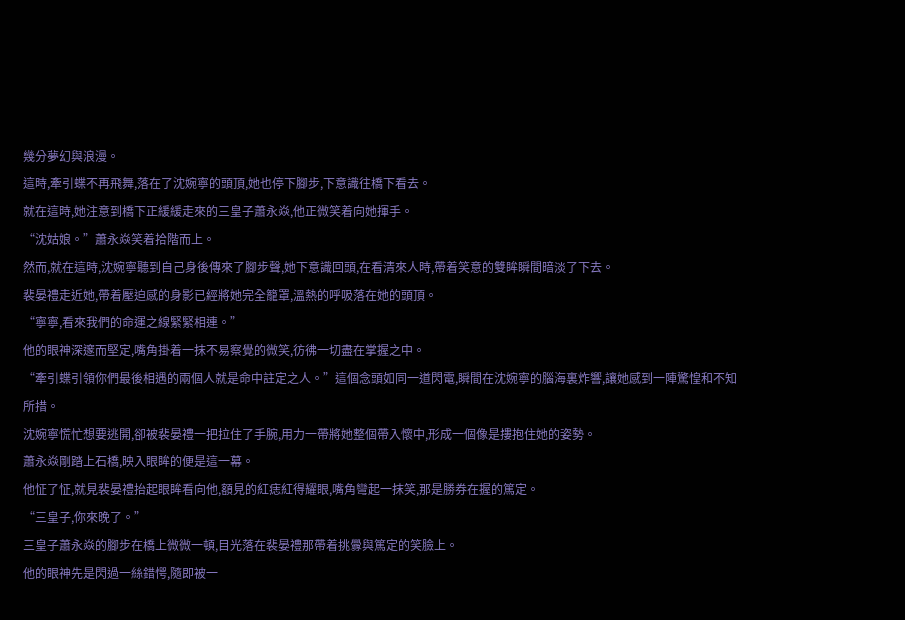幾分夢幻與浪漫。
這時,牽引蝶不再飛舞,落在了沈婉寧的頭頂,她也停下腳步,下意識往橋下看去。
就在這時,她注意到橋下正緩緩走來的三皇子蕭永焱,他正微笑着向她揮手。
“沈姑娘。”蕭永焱笑着拾階而上。
然而,就在這時,沈婉寧聽到自己身後傳來了腳步聲,她下意識回頭,在看清來人時,帶着笑意的雙眸瞬間暗淡了下去。
裴晏禮走近她,帶着壓迫感的身影已經將她完全籠罩,溫熱的呼吸落在她的頭頂。
“寧寧,看來我們的命運之線緊緊相連。”
他的眼神深邃而堅定,嘴角掛着一抹不易察覺的微笑,彷彿一切盡在掌握之中。
“牽引蝶引領你們最後相遇的兩個人就是命中註定之人。”這個念頭如同一道閃電,瞬間在沈婉寧的腦海裏炸響,讓她感到一陣驚惶和不知所措。
沈婉寧慌忙想要逃開,卻被裴晏禮一把拉住了手腕,用力一帶將她整個帶入懷中,形成一個像是摟抱住她的姿勢。
蕭永焱剛踏上石橋,映入眼眸的便是這一幕。
他怔了怔,就見裴晏禮抬起眼眸看向他,額見的紅痣紅得耀眼,嘴角彎起一抹笑,那是勝券在握的篤定。
“三皇子,你來晚了。”
三皇子蕭永焱的腳步在橋上微微一頓,目光落在裴晏禮那帶着挑釁與篤定的笑臉上。
他的眼神先是閃過一絲錯愕,隨即被一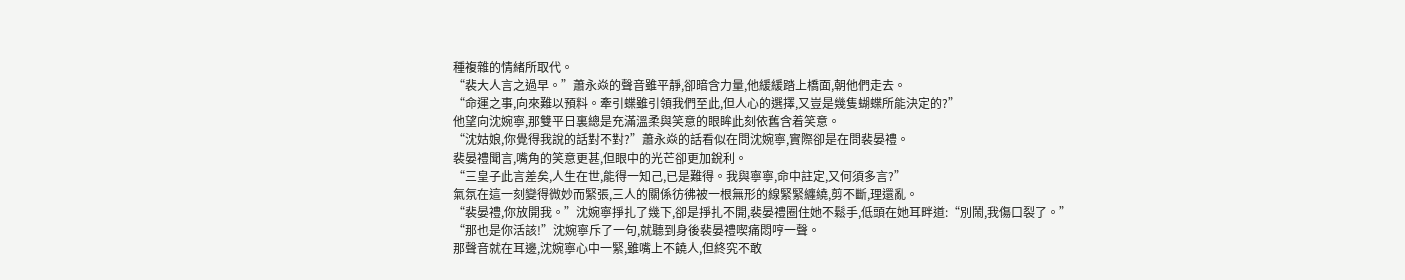種複雜的情緒所取代。
“裴大人言之過早。”蕭永焱的聲音雖平靜,卻暗含力量,他緩緩踏上橋面,朝他們走去。
“命運之事,向來難以預料。牽引蝶雖引領我們至此,但人心的選擇,又豈是幾隻蝴蝶所能決定的?”
他望向沈婉寧,那雙平日裏總是充滿溫柔與笑意的眼眸此刻依舊含着笑意。
“沈姑娘,你覺得我說的話對不對?”蕭永焱的話看似在問沈婉寧,實際卻是在問裴晏禮。
裴晏禮聞言,嘴角的笑意更甚,但眼中的光芒卻更加銳利。
“三皇子此言差矣,人生在世,能得一知己,已是難得。我與寧寧,命中註定,又何須多言?”
氣氛在這一刻變得微妙而緊張,三人的關係彷彿被一根無形的線緊緊纏繞,剪不斷,理還亂。
“裴晏禮,你放開我。”沈婉寧掙扎了幾下,卻是掙扎不開,裴晏禮圈住她不鬆手,低頭在她耳畔道:“別鬧,我傷口裂了。”
“那也是你活該!”沈婉寧斥了一句,就聽到身後裴晏禮喫痛悶哼一聲。
那聲音就在耳邊,沈婉寧心中一緊,雖嘴上不饒人,但終究不敢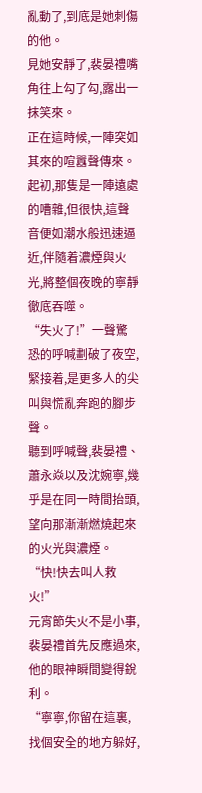亂動了,到底是她刺傷的他。
見她安靜了,裴晏禮嘴角往上勾了勾,露出一抹笑來。
正在這時候,一陣突如其來的喧囂聲傳來。
起初,那隻是一陣遠處的嘈雜,但很快,這聲音便如潮水般迅速逼近,伴隨着濃煙與火光,將整個夜晚的寧靜徹底吞噬。
“失火了!”一聲驚恐的呼喊劃破了夜空,緊接着,是更多人的尖叫與慌亂奔跑的腳步聲。
聽到呼喊聲,裴晏禮、蕭永焱以及沈婉寧,幾乎是在同一時間抬頭,望向那漸漸燃燒起來的火光與濃煙。
“快!快去叫人救火!”
元宵節失火不是小事,裴晏禮首先反應過來,他的眼神瞬間變得銳利。
“寧寧,你留在這裏,找個安全的地方躲好,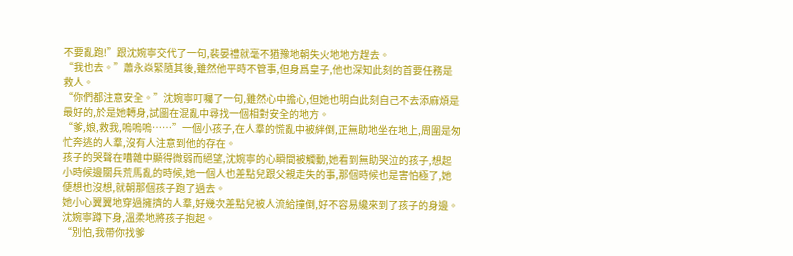不要亂跑!”跟沈婉寧交代了一句,裴晏禮就毫不猶豫地朝失火地地方趕去。
“我也去。”蕭永焱緊隨其後,雖然他平時不管事,但身爲皇子,他也深知此刻的首要任務是救人。
“你們都注意安全。”沈婉寧叮囑了一句,雖然心中擔心,但她也明白此刻自己不去添麻煩是最好的,於是她轉身,試圖在混亂中尋找一個相對安全的地方。
“爹,娘,救我,嗚嗚嗚……”一個小孩子,在人羣的慌亂中被絆倒,正無助地坐在地上,周圍是匆忙奔逃的人羣,沒有人注意到他的存在。
孩子的哭聲在嘈雜中顯得微弱而絕望,沈婉寧的心瞬間被觸動,她看到無助哭泣的孩子,想起小時候邊關兵荒馬亂的時候,她一個人也差點兒跟父親走失的事,那個時候也是害怕極了,她便想也沒想,就朝那個孩子跑了過去。
她小心翼翼地穿過擁擠的人羣,好幾次差點兒被人流給撞倒,好不容易纔來到了孩子的身邊。
沈婉寧蹲下身,溫柔地將孩子抱起。
“別怕,我帶你找爹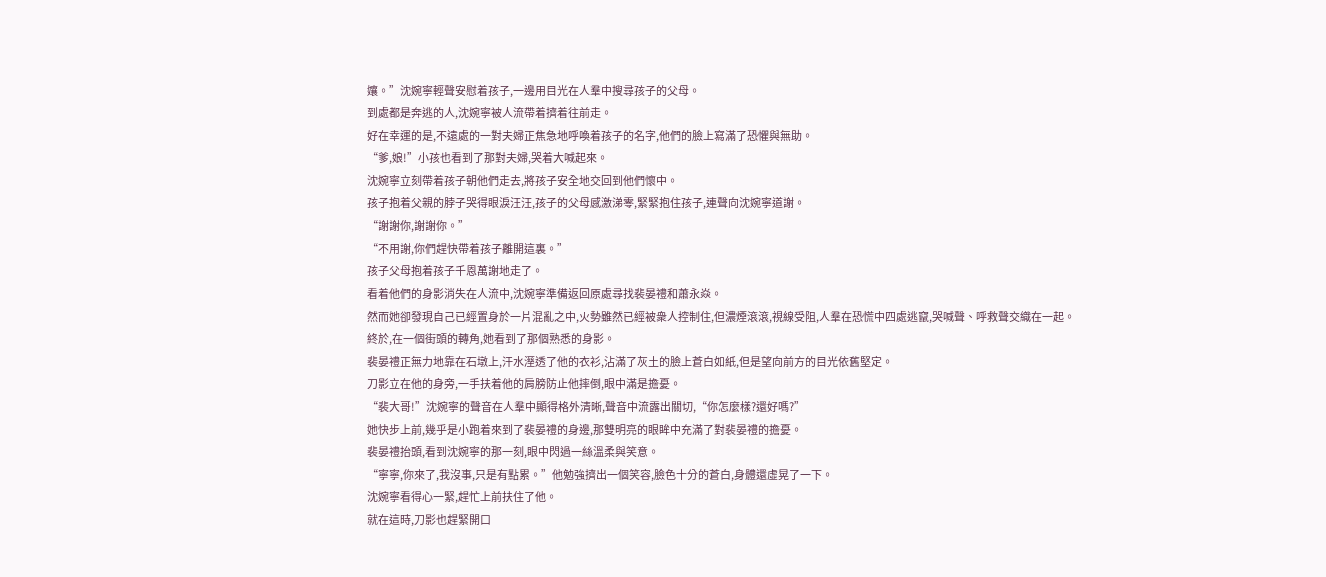孃。”沈婉寧輕聲安慰着孩子,一邊用目光在人羣中搜尋孩子的父母。
到處都是奔逃的人,沈婉寧被人流帶着擠着往前走。
好在幸運的是,不遠處的一對夫婦正焦急地呼喚着孩子的名字,他們的臉上寫滿了恐懼與無助。
“爹,娘!”小孩也看到了那對夫婦,哭着大喊起來。
沈婉寧立刻帶着孩子朝他們走去,將孩子安全地交回到他們懷中。
孩子抱着父親的脖子哭得眼淚汪汪,孩子的父母感激涕零,緊緊抱住孩子,連聲向沈婉寧道謝。
“謝謝你,謝謝你。”
“不用謝,你們趕快帶着孩子離開這裏。”
孩子父母抱着孩子千恩萬謝地走了。
看着他們的身影消失在人流中,沈婉寧準備返回原處尋找裴晏禮和蕭永焱。
然而她卻發現自己已經置身於一片混亂之中,火勢雖然已經被衆人控制住,但濃煙滾滾,視線受阻,人羣在恐慌中四處逃竄,哭喊聲、呼救聲交織在一起。
終於,在一個街頭的轉角,她看到了那個熟悉的身影。
裴晏禮正無力地靠在石墩上,汗水溼透了他的衣衫,沾滿了灰土的臉上蒼白如紙,但是望向前方的目光依舊堅定。
刀影立在他的身旁,一手扶着他的肩膀防止他摔倒,眼中滿是擔憂。
“裴大哥!”沈婉寧的聲音在人羣中顯得格外清晰,聲音中流露出關切,“你怎麼樣?還好嗎?”
她快步上前,幾乎是小跑着來到了裴晏禮的身邊,那雙明亮的眼眸中充滿了對裴晏禮的擔憂。
裴晏禮抬頭,看到沈婉寧的那一刻,眼中閃過一絲溫柔與笑意。
“寧寧,你來了,我沒事,只是有點累。”他勉強擠出一個笑容,臉色十分的蒼白,身體還虛晃了一下。
沈婉寧看得心一緊,趕忙上前扶住了他。
就在這時,刀影也趕緊開口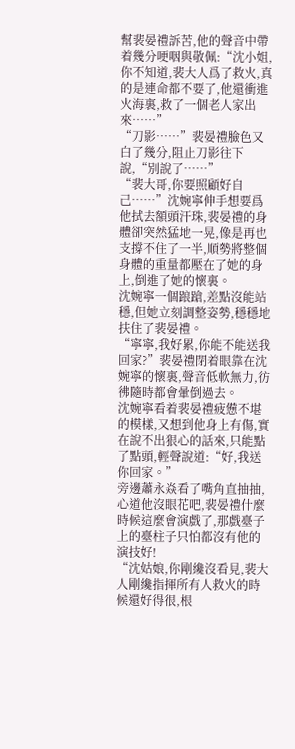幫裴晏禮訴苦,他的聲音中帶着幾分哽咽與敬佩:“沈小姐,你不知道,裴大人爲了救火,真的是連命都不要了,他還衝進火海裏,救了一個老人家出來……”
“刀影……”裴晏禮臉色又白了幾分,阻止刀影往下說,“別說了……”
“裴大哥,你要照顧好自己……”沈婉寧伸手想要爲他拭去額頭汗珠,裴晏禮的身體卻突然猛地一晃,像是再也支撐不住了一半,順勢將整個身體的重量都壓在了她的身上,倒進了她的懷裏。
沈婉寧一個踉蹌,差點沒能站穩,但她立刻調整姿勢,穩穩地扶住了裴晏禮。
“寧寧,我好累,你能不能送我回家?”裴晏禮閉着眼靠在沈婉寧的懷裏,聲音低軟無力,彷彿隨時都會暈倒過去。
沈婉寧看着裴晏禮疲憊不堪的模樣,又想到他身上有傷,實在說不出狠心的話來,只能點了點頭,輕聲說道:“好,我送你回家。”
旁邊蕭永焱看了嘴角直抽抽,心道他沒眼花吧,裴晏禮什麼時候這麼會演戲了,那戲臺子上的臺柱子只怕都沒有他的演技好!
“沈姑娘,你剛纔沒看見,裴大人剛纔指揮所有人救火的時候還好得很,根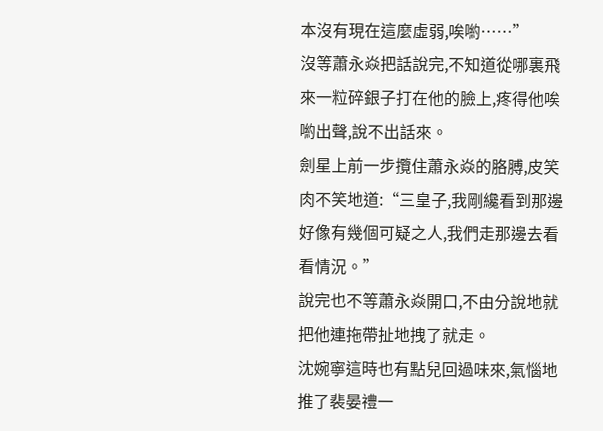本沒有現在這麼虛弱,唉喲……”
沒等蕭永焱把話說完,不知道從哪裏飛來一粒碎銀子打在他的臉上,疼得他唉喲出聲,說不出話來。
劍星上前一步攬住蕭永焱的胳膊,皮笑肉不笑地道:“三皇子,我剛纔看到那邊好像有幾個可疑之人,我們走那邊去看看情況。”
說完也不等蕭永焱開口,不由分說地就把他連拖帶扯地拽了就走。
沈婉寧這時也有點兒回過味來,氣惱地推了裴晏禮一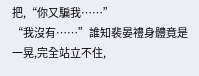把,“你又騙我……”
“我沒有……”誰知裴晏禮身體竟是一晃,完全站立不住,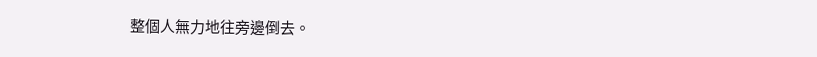整個人無力地往旁邊倒去。